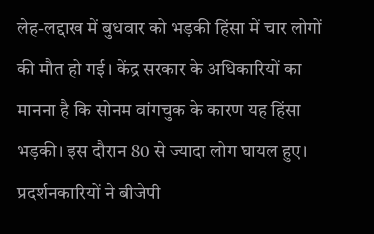लेह-लद्दाख में बुधवार को भड़की हिंसा में चार लोगों की मौत हो गई। केंद्र सरकार के अधिकारियों का मानना है कि सोनम वांगचुक के कारण यह हिंसा भड़की। इस दौरान 80 से ज्यादा लोग घायल हुए। प्रदर्शनकारियों ने बीजेपी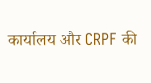कार्यालय और CRPF की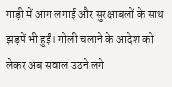गाड़ी में आग लगाई और सुरक्षाबलों के साथ झड़पें भी हुईं। गोली चलाने के आदेश को लेकर अब सवाल उठने लगे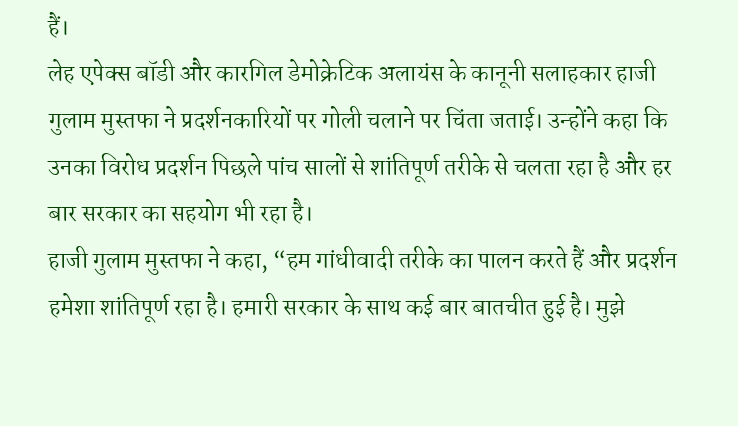हैं।
लेह एपेक्स बॉडी और कारगिल डेमोक्रेटिक अलायंस के कानूनी सलाहकार हाजी गुलाम मुस्तफा ने प्रदर्शनकारियों पर गोली चलाने पर चिंता जताई। उन्होंने कहा कि उनका विरोध प्रदर्शन पिछले पांच सालों से शांतिपूर्ण तरीके से चलता रहा है और हर बार सरकार का सहयोग भी रहा है।
हाजी गुलाम मुस्तफा ने कहा, “हम गांधीवादी तरीके का पालन करते हैं और प्रदर्शन हमेशा शांतिपूर्ण रहा है। हमारी सरकार के साथ कई बार बातचीत हुई है। मुझे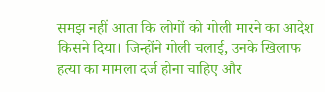समझ नहीं आता कि लोगों को गोली मारने का आदेश किसने दिया। जिन्होंने गोली चलाई, उनके खिलाफ हत्या का मामला दर्ज होना चाहिए और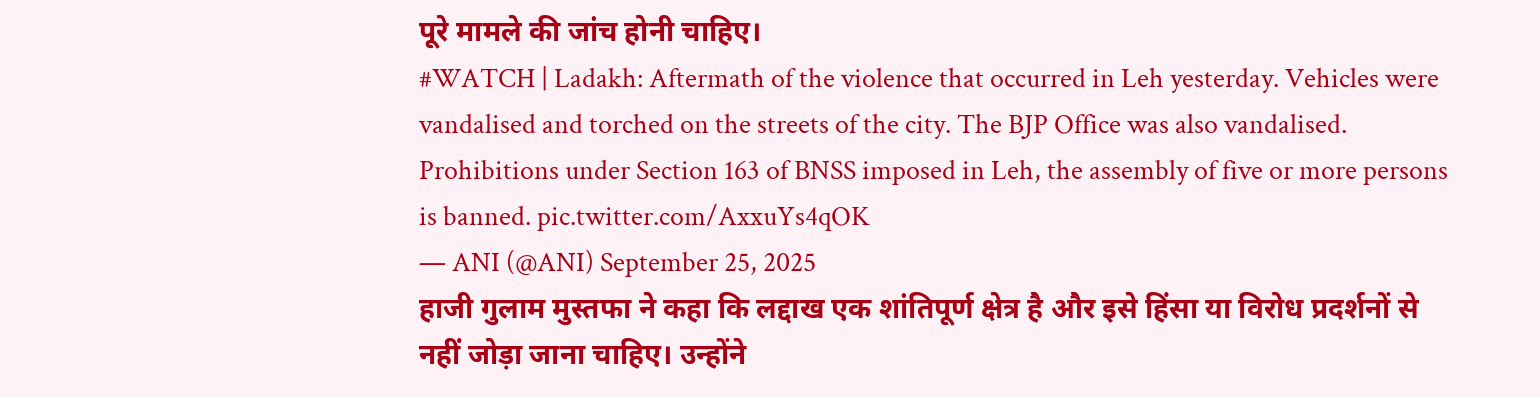पूरे मामले की जांच होनी चाहिए।
#WATCH | Ladakh: Aftermath of the violence that occurred in Leh yesterday. Vehicles were vandalised and torched on the streets of the city. The BJP Office was also vandalised. Prohibitions under Section 163 of BNSS imposed in Leh, the assembly of five or more persons is banned. pic.twitter.com/AxxuYs4qOK
— ANI (@ANI) September 25, 2025
हाजी गुलाम मुस्तफा ने कहा कि लद्दाख एक शांतिपूर्ण क्षेत्र है और इसे हिंसा या विरोध प्रदर्शनों से नहीं जोड़ा जाना चाहिए। उन्होंने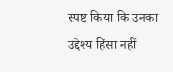स्पष्ट किया कि उनका उद्देश्य हिंसा नहीं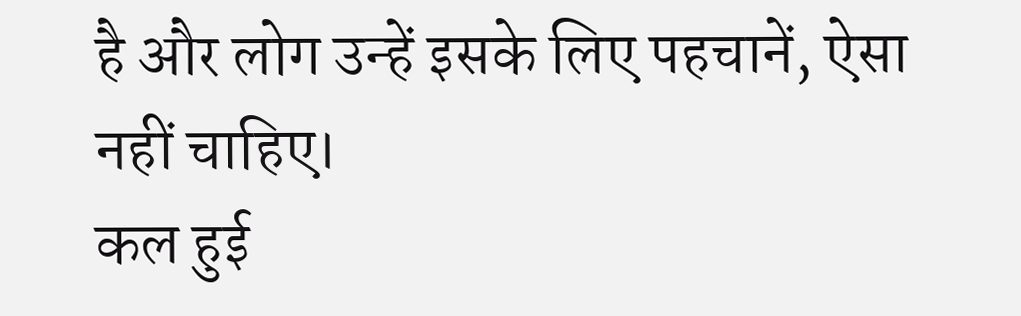है और लोग उन्हें इसके लिए पहचानें, ऐसा नहीं चाहिए।
कल हुई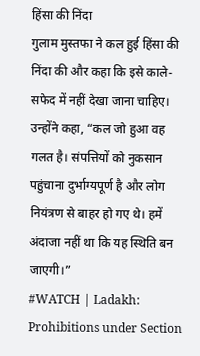हिंसा की निंदा
गुलाम मुस्तफा ने कल हुई हिंसा की निंदा की और कहा कि इसे काले-सफेद में नहीं देखा जाना चाहिए। उन्होंने कहा, “कल जो हुआ वह गलत है। संपत्तियों को नुकसान पहुंचाना दुर्भाग्यपूर्ण है और लोग नियंत्रण से बाहर हो गए थे। हमें अंदाजा नहीं था कि यह स्थिति बन जाएगी।”
#WATCH | Ladakh: Prohibitions under Section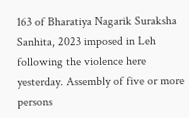163 of Bharatiya Nagarik Suraksha Sanhita, 2023 imposed in Leh following the violence here yesterday. Assembly of five or more persons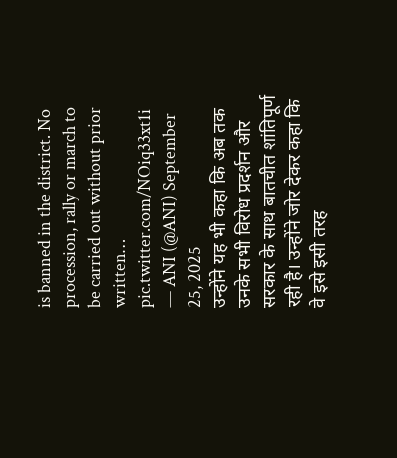is banned in the district. No procession, rally or march to be carried out without prior written… pic.twitter.com/NOiq33xt1i
— ANI (@ANI) September 25, 2025
उन्होंने यह भी कहा कि अब तक उनके सभी विरोध प्रदर्शन और सरकार के साथ बातचीत शांतिपूर्ण रही है। उन्होंने जोर देकर कहा कि वे इसे इसी तरह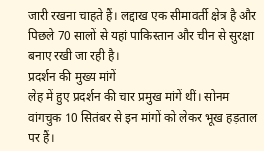जारी रखना चाहते हैं। लद्दाख एक सीमावर्ती क्षेत्र है और पिछले 70 सालों से यहां पाकिस्तान और चीन से सुरक्षा बनाए रखी जा रही है।
प्रदर्शन की मुख्य मांगें
लेह में हुए प्रदर्शन की चार प्रमुख मांगें थीं। सोनम वांगचुक 10 सितंबर से इन मांगों को लेकर भूख हड़ताल पर हैं।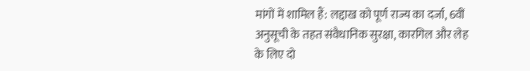मांगों में शामिल हैं: लद्दाख को पूर्ण राज्य का दर्जा, 6वीं अनुसूची के तहत संवैधानिक सुरक्षा, कारगिल और लेह के लिए दो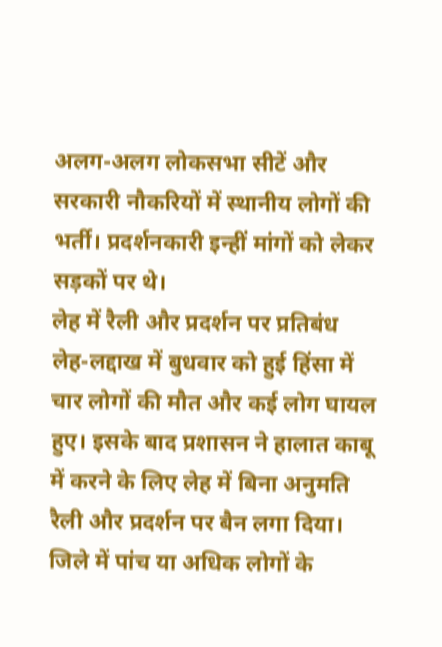अलग-अलग लोकसभा सीटें और सरकारी नौकरियों में स्थानीय लोगों की भर्ती। प्रदर्शनकारी इन्हीं मांगों को लेकर सड़कों पर थे।
लेह में रैली और प्रदर्शन पर प्रतिबंध
लेह-लद्दाख में बुधवार को हुई हिंसा में चार लोगों की मौत और कई लोग घायल हुए। इसके बाद प्रशासन ने हालात काबू में करने के लिए लेह में बिना अनुमति रैली और प्रदर्शन पर बैन लगा दिया। जिले में पांच या अधिक लोगों के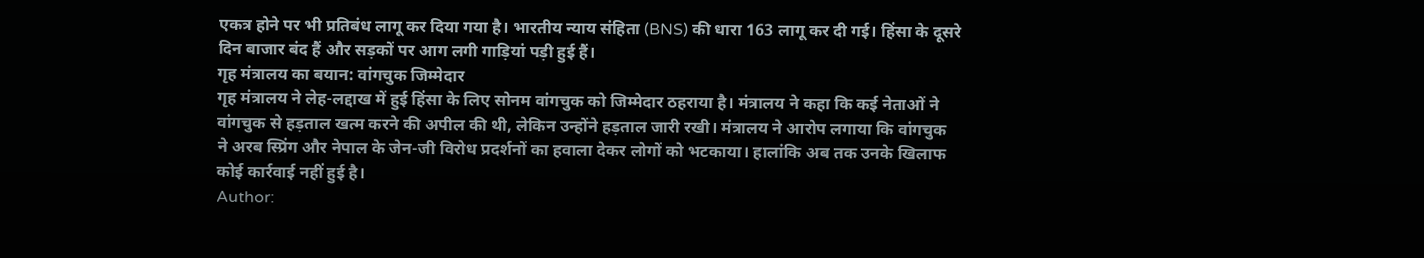एकत्र होने पर भी प्रतिबंध लागू कर दिया गया है। भारतीय न्याय संहिता (BNS) की धारा 163 लागू कर दी गई। हिंसा के दूसरे दिन बाजार बंद हैं और सड़कों पर आग लगी गाड़ियां पड़ी हुई हैं।
गृह मंत्रालय का बयान: वांगचुक जिम्मेदार
गृह मंत्रालय ने लेह-लद्दाख में हुई हिंसा के लिए सोनम वांगचुक को जिम्मेदार ठहराया है। मंत्रालय ने कहा कि कई नेताओं ने वांगचुक से हड़ताल खत्म करने की अपील की थी, लेकिन उन्होंने हड़ताल जारी रखी। मंत्रालय ने आरोप लगाया कि वांगचुक ने अरब स्प्रिंग और नेपाल के जेन-जी विरोध प्रदर्शनों का हवाला देकर लोगों को भटकाया। हालांकि अब तक उनके खिलाफ कोई कार्रवाई नहीं हुई है।
Author: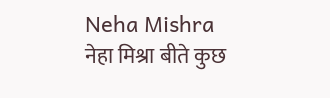Neha Mishra
नेहा मिश्रा बीते कुछ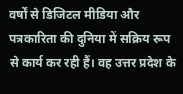वर्षों से डिजिटल मीडिया और पत्रकारिता की दुनिया में सक्रिय रूप से कार्य कर रही हैं। वह उत्तर प्रदेश के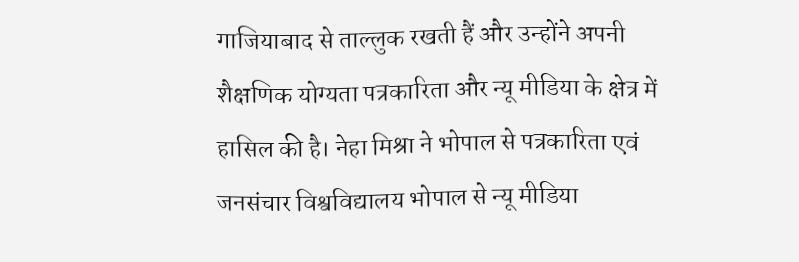गाजियाबाद से ताल्लुक रखती हैं और उन्होंने अपनी शैक्षणिक योग्यता पत्रकारिता और न्यू मीडिया के क्षेत्र में हासिल की है। नेहा मिश्रा ने भोपाल से पत्रकारिता एवं जनसंचार विश्वविद्यालय भोपाल से न्यू मीडिया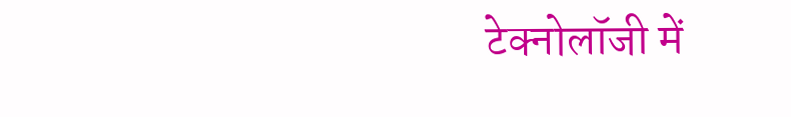टेक्नोलॉजी में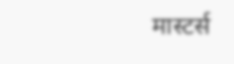मास्टर्स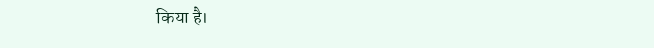किया है।